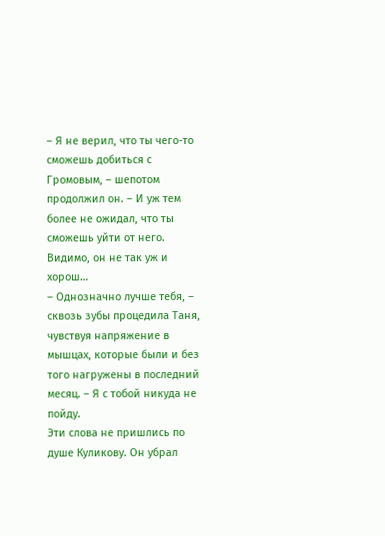– Я не верил, что ты чего-то сможешь добиться с Громовым, – шепотом продолжил он. – И уж тем более не ожидал, что ты сможешь уйти от него. Видимо, он не так уж и хорош…
– Однозначно лучше тебя, – сквозь зубы процедила Таня, чувствуя напряжение в мышцах, которые были и без того нагружены в последний месяц. – Я с тобой никуда не пойду.
Эти слова не пришлись по душе Куликову. Он убрал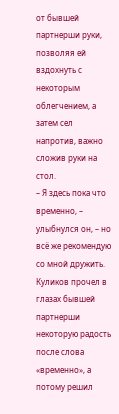от бывшей партнерши руки, позволяя ей вздохнуть с некоторым облегчением, а затем сел напротив, важно сложив руки на стол.
– Я здесь пока что временно, – улыбнулся он, – но всё же рекомендую со мной дружить.
Куликов прочел в глазах бывшей партнерши некоторую радость после слова «временно», а потому решил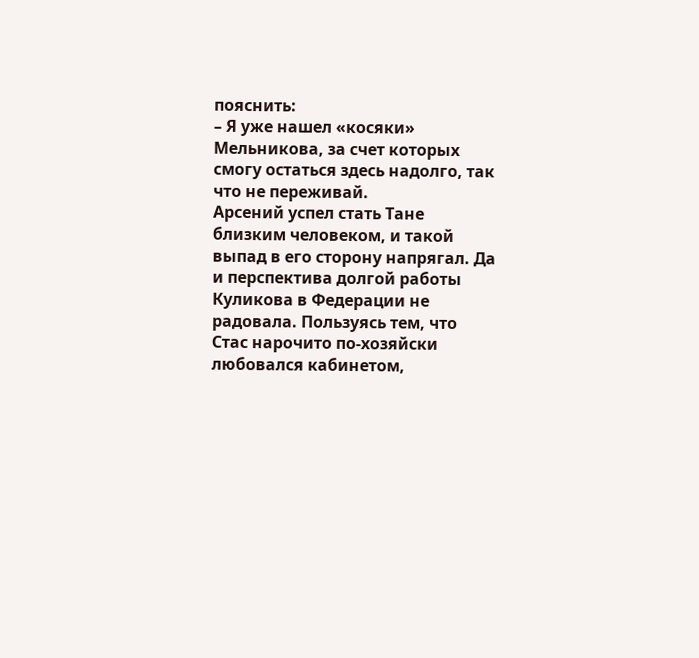пояснить:
– Я уже нашел «косяки» Мельникова, за счет которых смогу остаться здесь надолго, так что не переживай.
Арсений успел стать Тане близким человеком, и такой выпад в его сторону напрягал. Да и перспектива долгой работы Куликова в Федерации не радовала. Пользуясь тем, что Стас нарочито по-хозяйски любовался кабинетом,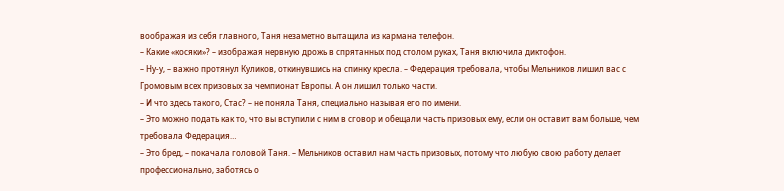воображая из себя главного, Таня незаметно вытащила из кармана телефон.
– Какие «косяки»? – изображая нервную дрожь в спрятанных под столом руках, Таня включила диктофон.
– Ну-у, – важно протянул Куликов, откинувшись на спинку кресла. – Федерация требовала, чтобы Мельников лишил вас с Громовым всех призовых за чемпионат Европы. А он лишил только части.
– И что здесь такого, Стас? – не поняла Таня, специально называя его по имени.
– Это можно подать как то, что вы вступили с ним в сговор и обещали часть призовых ему, если он оставит вам больше, чем требовала Федерация…
– Это бред, – покачала головой Таня. – Мельников оставил нам часть призовых, потому что любую свою работу делает профессионально, заботясь о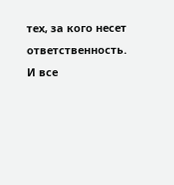тех, за кого несет ответственность. И все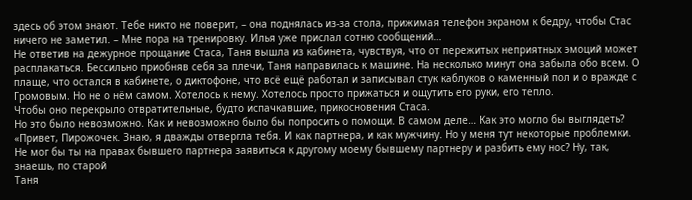здесь об этом знают. Тебе никто не поверит, – она поднялась из-за стола, прижимая телефон экраном к бедру, чтобы Стас ничего не заметил. – Мне пора на тренировку. Илья уже прислал сотню сообщений…
Не ответив на дежурное прощание Стаса, Таня вышла из кабинета, чувствуя, что от пережитых неприятных эмоций может расплакаться. Бессильно приобняв себя за плечи, Таня направилась к машине. На несколько минут она забыла обо всем. О плаще, что остался в кабинете, о диктофоне, что всё ещё работал и записывал стук каблуков о каменный пол и о вражде с Громовым. Но не о нём самом. Хотелось к нему. Хотелось просто прижаться и ощутить его руки, его тепло.
Чтобы оно перекрыло отвратительные, будто испачкавшие, прикосновения Стаса.
Но это было невозможно. Как и невозможно было бы попросить о помощи. В самом деле… Как это могло бы выглядеть? «Привет, Пирожочек. Знаю, я дважды отвергла тебя. И как партнера, и как мужчину. Но у меня тут некоторые проблемки. Не мог бы ты на правах бывшего партнера заявиться к другому моему бывшему партнеру и разбить ему нос? Ну, так, знаешь, по старой
Таня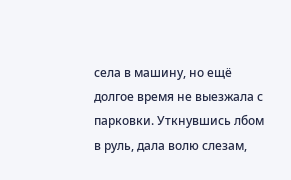села в машину, но ещё долгое время не выезжала с парковки. Уткнувшись лбом в руль, дала волю слезам,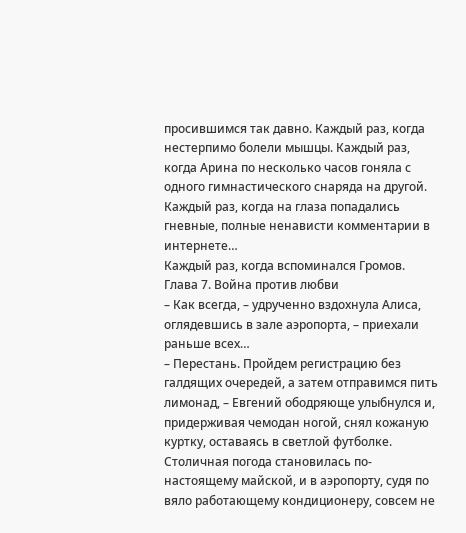просившимся так давно. Каждый раз, когда нестерпимо болели мышцы. Каждый раз, когда Арина по несколько часов гоняла с одного гимнастического снаряда на другой. Каждый раз, когда на глаза попадались гневные, полные ненависти комментарии в интернете…
Каждый раз, когда вспоминался Громов.
Глава 7. Война против любви
– Как всегда, – удрученно вздохнула Алиса, оглядевшись в зале аэропорта, – приехали раньше всех…
– Перестань. Пройдем регистрацию без галдящих очередей, а затем отправимся пить лимонад, – Евгений ободряюще улыбнулся и, придерживая чемодан ногой, снял кожаную куртку, оставаясь в светлой футболке. Столичная погода становилась по-настоящему майской, и в аэропорту, судя по вяло работающему кондиционеру, совсем не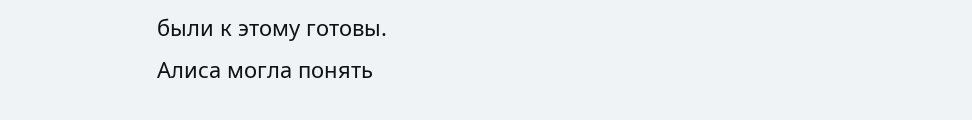были к этому готовы.
Алиса могла понять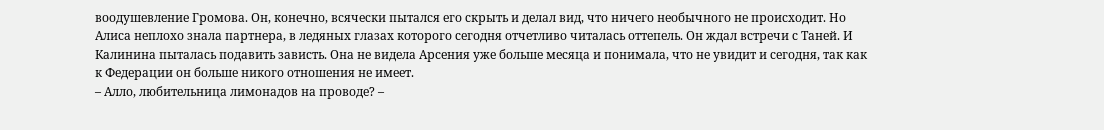воодушевление Громова. Он, конечно, всячески пытался его скрыть и делал вид, что ничего необычного не происходит. Но Алиса неплохо знала партнера, в ледяных глазах которого сегодня отчетливо читалась оттепель. Он ждал встречи с Таней. И Калинина пыталась подавить зависть. Она не видела Арсения уже больше месяца и понимала, что не увидит и сегодня, так как к Федерации он больше никого отношения не имеет.
– Алло, любительница лимонадов на проводе? –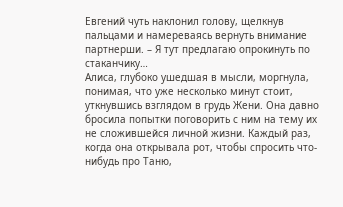Евгений чуть наклонил голову, щелкнув пальцами и намереваясь вернуть внимание партнерши. – Я тут предлагаю опрокинуть по стаканчику…
Алиса, глубоко ушедшая в мысли, моргнула, понимая, что уже несколько минут стоит, уткнувшись взглядом в грудь Жени. Она давно бросила попытки поговорить с ним на тему их не сложившейся личной жизни. Каждый раз, когда она открывала рот, чтобы спросить что-нибудь про Таню,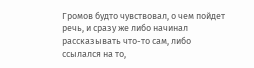Громов будто чувствовал, о чем пойдет речь, и сразу же либо начинал рассказывать что-то сам, либо ссылался на то,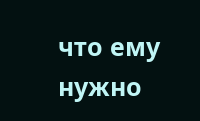что ему нужно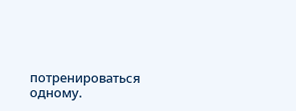потренироваться одному.